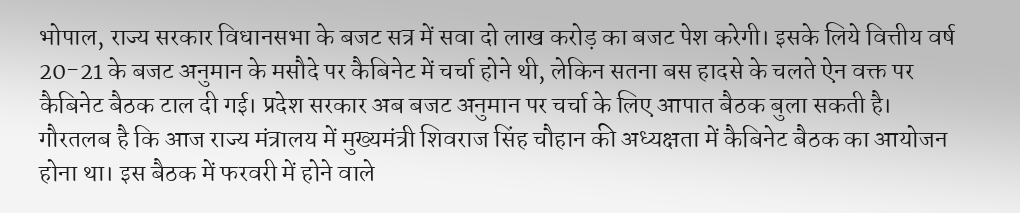भोपाल, राज्य सरकार विधानसभा के बजट सत्र में सवा दो लाख करोड़ का बजट पेश करेगी। इसके लिये वित्तीय वर्ष 20-21 के बजट अनुमान के मसौदे पर कैबिनेट में चर्चा होने थी, लेकिन सतना बस हादसे के चलते ऐन वक्त पर कैबिनेट बैठक टाल दी गई। प्रदेश सरकार अब बजट अनुमान पर चर्चा के लिए आपात बैठक बुला सकती है।
गौरतलब है कि आज राज्य मंत्रालय में मुख्यमंत्री शिवराज सिंह चौहान की अध्यक्षता में कैबिनेट बैठक का आयोजन होना था। इस बैठक में फरवरी में होने वाले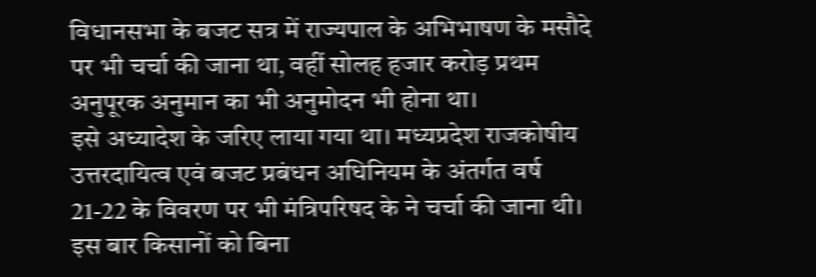विधानसभा के बजट सत्र में राज्यपाल के अभिभाषण के मसौदे पर भी चर्चा की जाना था, वहीं सोलह हजार करोड़ प्रथम अनुपूरक अनुमान का भी अनुमोदन भी होना था।
इसे अध्यादेश के जरिए लाया गया था। मध्यप्रदेश राजकोषीय उत्तरदायित्व एवं बजट प्रबंधन अधिनियम के अंतर्गत वर्ष 21-22 के विवरण पर भी मंत्रिपरिषद के ने चर्चा की जाना थी। इस बार किसानों को बिना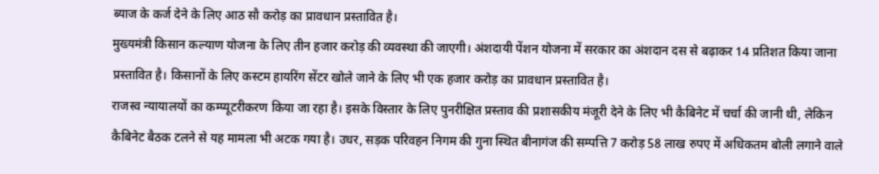ब्याज के कर्ज देने के लिए आठ सौ करोड़ का प्रावधान प्रस्तावित है।
मुख्यमंत्री किसान कल्याण योजना के लिए तीन हजार करोड़ की व्यवस्था की जाएगी। अंशदायी पेंशन योजना में सरकार का अंशदान दस से बढ़ाकर 14 प्रतिशत किया जाना प्रस्तावित है। किसानों के लिए कस्टम हायरिंग सेंटर खोले जाने के लिए भी एक हजार करोड़ का प्रावधान प्रस्तावित है।
राजस्व न्यायालयों का कम्प्यूटरीकरण किया जा रहा है। इसके विस्तार के लिए पुनरीक्षित प्रस्ताव की प्रशासकीय मंजूरी देने के लिए भी कैबिनेट में चर्चा की जानी थी, लेकिन कैबिनेट बैठक टलने से यह मामला भी अटक गया है। उधर, सड़क परिवहन निगम की गुना स्थित बीनागंज की सम्पत्ति 7 करोड़ 58 लाख रुपए में अधिकतम बोली लगाने वाले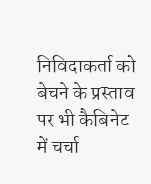निविदाकर्ता को बेचने के प्रस्ताव पर भी कैबिनेट में चर्चा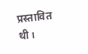प्रस्तावित थी।